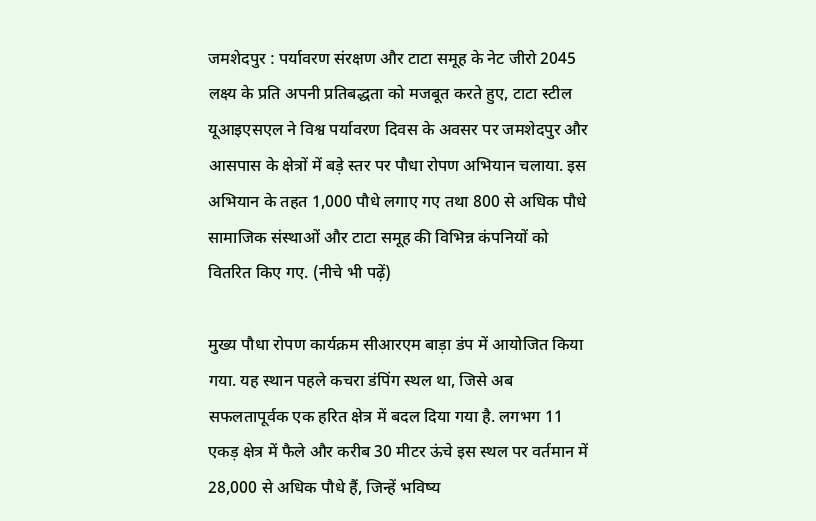जमशेदपुर : पर्यावरण संरक्षण और टाटा समूह के नेट जीरो 2045 लक्ष्य के प्रति अपनी प्रतिबद्धता को मजबूत करते हुए, टाटा स्टील यूआइएसएल ने विश्व पर्यावरण दिवस के अवसर पर जमशेदपुर और आसपास के क्षेत्रों में बड़े स्तर पर पौधा रोपण अभियान चलाया. इस अभियान के तहत 1,000 पौधे लगाए गए तथा 800 से अधिक पौधे सामाजिक संस्थाओं और टाटा समूह की विभिन्न कंपनियों को वितरित किए गए. (नीचे भी पढ़ें)

मुख्य पौधा रोपण कार्यक्रम सीआरएम बाड़ा डंप में आयोजित किया गया. यह स्थान पहले कचरा डंपिंग स्थल था, जिसे अब सफलतापूर्वक एक हरित क्षेत्र में बदल दिया गया है. लगभग 11 एकड़ क्षेत्र में फैले और करीब 30 मीटर ऊंचे इस स्थल पर वर्तमान में 28,000 से अधिक पौधे हैं, जिन्हें भविष्य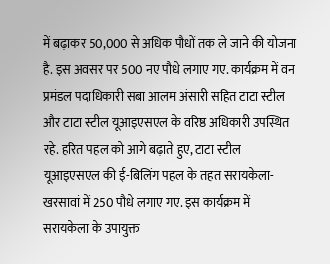में बढ़ाकर 50,000 से अधिक पौधों तक ले जाने की योजना है. इस अवसर पर 500 नए पौधे लगाए गए. कार्यक्रम में वन प्रमंडल पदाधिकारी सबा आलम अंसारी सहित टाटा स्टील और टाटा स्टील यूआइएसएल के वरिष्ठ अधिकारी उपस्थित रहे. हरित पहल को आगे बढ़ाते हुए, टाटा स्टील यूआइएसएल की ई-बिलिंग पहल के तहत सरायकेला-खरसावां में 250 पौधे लगाए गए. इस कार्यक्रम में सरायकेला के उपायुक्त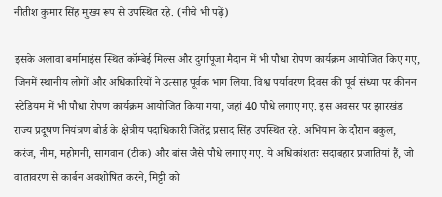नीतीश कुमार सिंह मुख्य रूप से उपस्थित रहे. (नीचे भी पढ़ें)

इसके अलावा बर्मामाइंस स्थित कॉम्बेई मिल्स और दुर्गापूजा मैदान में भी पौधा रोपण कार्यक्रम आयोजित किए गए, जिनमें स्थानीय लोगों और अधिकारियों ने उत्साह पूर्वक भाग लिया. विश्व पर्यावरण दिवस की पूर्व संध्या पर कीनन स्टेडियम में भी पौधा रोपण कार्यक्रम आयोजित किया गया, जहां 40 पौधे लगाए गए. इस अवसर पर झारखंड राज्य प्रदूषण नियंत्रण बोर्ड के क्षेत्रीय पदाधिकारी जितेंद्र प्रसाद सिंह उपस्थित रहे. अभियान के दौरान बकुल, करंज, नीम, महोगनी, सागवान (टीक) और बांस जैसे पौधे लगाए गए. ये अधिकांशतः सदाबहार प्रजातियां हैं, जो वातावरण से कार्बन अवशोषित करने, मिट्टी को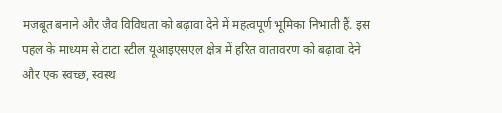मजबूत बनाने और जैव विविधता को बढ़ावा देने में महत्वपूर्ण भूमिका निभाती हैं. इस पहल के माध्यम से टाटा स्टील यूआइएसएल क्षेत्र में हरित वातावरण को बढ़ावा देने और एक स्वच्छ, स्वस्थ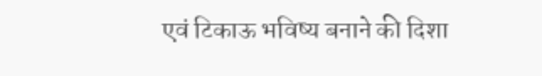एवं टिकाऊ भविष्य बनाने की दिशा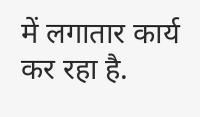में लगातार कार्य कर रहा है.